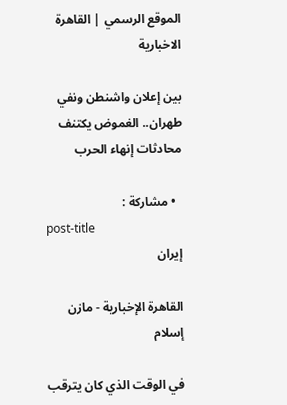الموقع الرسمي | القاهرة الاخبارية

بين إعلان واشنطن ونفي طهران.. الغموض يكتنف محادثات إنهاء الحرب

  • مشاركة :
post-title
إيران

القاهرة الإخبارية - مازن إسلام

في الوقت الذي كان يترقب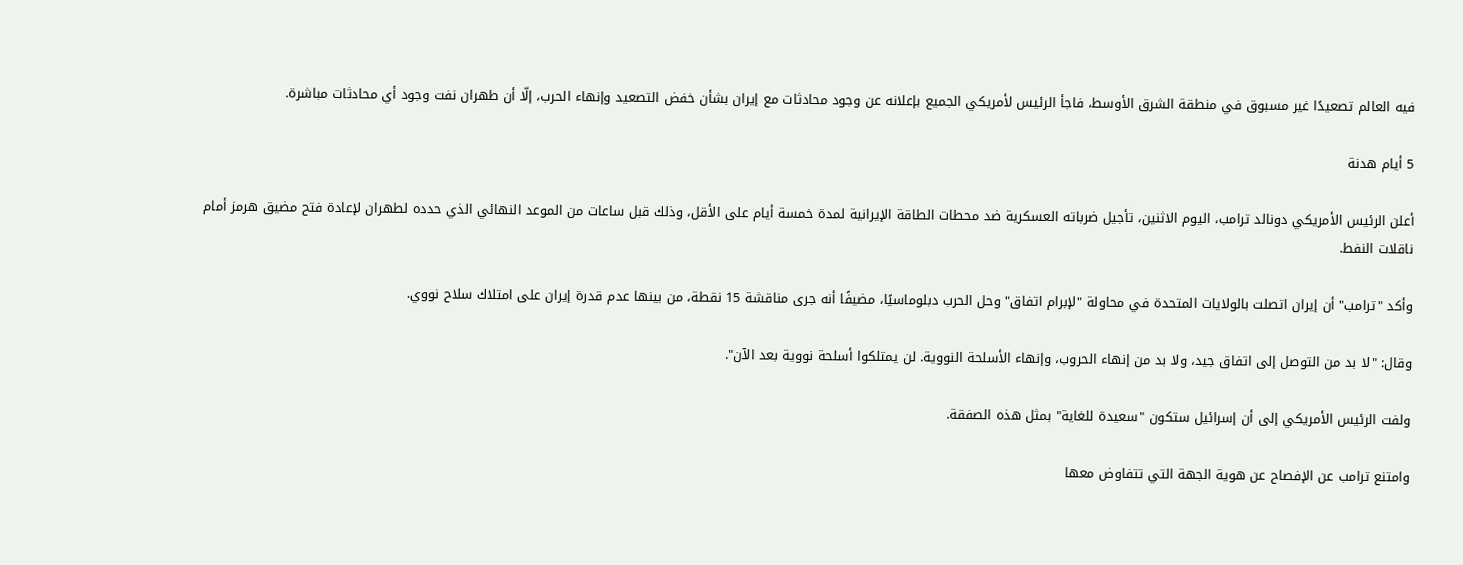فيه العالم تصعيدًا غير مسبوق في منطقة الشرق الأوسط، فاجأ الرئيس لأمريكي الجميع بإعلانه عن وجود محادثات مع إيران بشأن خفض التصعيد وإنهاء الحرب، إلّا أن طهران نفت وجود أي محادثات مباشرة.

5 أيام هدنة

أعلن الرئيس الأمريكي دونالد ترامب، اليوم الاثنين، تأجيل ضرباته العسكرية ضد محطات الطاقة الإيرانية لمدة خمسة أيام على الأقل، وذلك قبل ساعات من الموعد النهائي الذي حدده لطهران لإعادة فتح مضيق هرمز أمام ناقلات النفط.

وأكد "ترامب" أن إيران اتصلت بالولايات المتحدة في محاولة "لإبرام اتفاق" وحل الحرب دبلوماسيًا، مضيفًا أنه جرى مناقشة 15 نقطة، من بينها عدم قدرة إيران على امتلاك سلاح نووي.

وقال: "لا بد من التوصل إلى اتفاق جيد، ولا بد من إنهاء الحروب، وإنهاء الأسلحة النووية. لن يمتلكوا أسلحة نووية بعد الآن".

ولفت الرئيس الأمريكي إلى أن إسرائيل ستكون "سعيدة للغاية" بمثل هذه الصفقة.

وامتنع ترامب عن الإفصاح عن هوية الجهة التي تتفاوض معها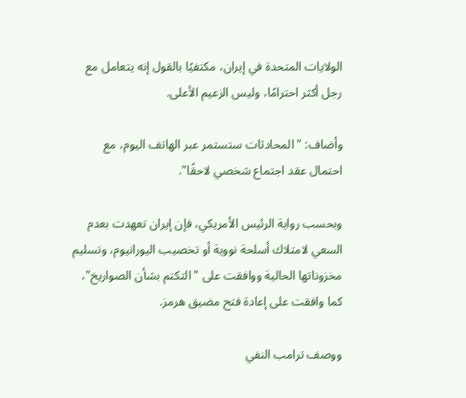الولايات المتحدة في إيران، مكتفيًا بالقول إنه يتعامل مع رجل أكثر احترامًا، وليس الزعيم الأعلى.

وأضاف: "المحادثات ستستمر عبر الهاتف اليوم، مع احتمال عقد اجتماع شخصي لاحقًا".

وبحسب رواية الرئيس الأمريكي، فإن إيران تعهدت بعدم السعي لامتلاك أسلحة نووية أو تخصيب اليورانيوم، وتسليم مخزوناتها الحالية ووافقت على "التكتم بشأن الصواريخ"، كما وافقت على إعادة فتح مضيق هرمز.

ووصف ترامب النفي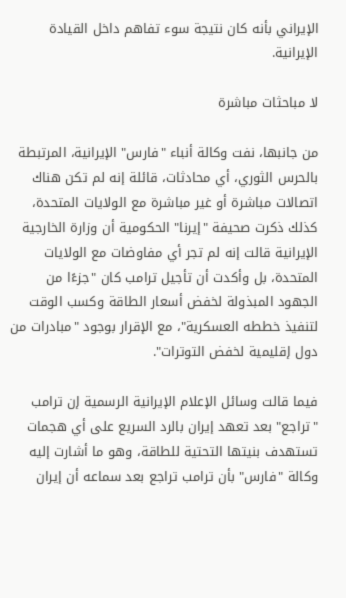الإيراني بأنه كان نتيجة سوء تفاهم داخل القيادة الإيرانية.

لا مباحثات مباشرة

من جانبها، نفت وكالة أنباء "فارس" الإيرانية، المرتبطة بالحرس الثوري، أي محادثات، قائلة إنه لم تكن هناك اتصالات مباشرة أو غير مباشرة مع الولايات المتحدة، كذلك ذكرت صحيفة "إيرنا" الحكومية أن وزارة الخارجية الإيرانية قالت إنه لم تجر أي مفاوضات مع الولايات المتحدة، بل وأكدت أن تأجيل ترامب كان "جزءًا من الجهود المبذولة لخفض أسعار الطاقة وكسب الوقت لتنفيذ خططه العسكرية"، مع الإقرار بوجود "مبادرات من دول إقليمية لخفض التوترات".

فيما قالت وسائل الإعلام الإيرانية الرسمية إن ترامب "تراجع" بعد تعهد إيران بالرد السريع على أي هجمات تستهدف بنيتها التحتية للطاقة، وهو ما أشارت إليه وكالة "فارس" بأن ترامب تراجع بعد سماعه أن إيران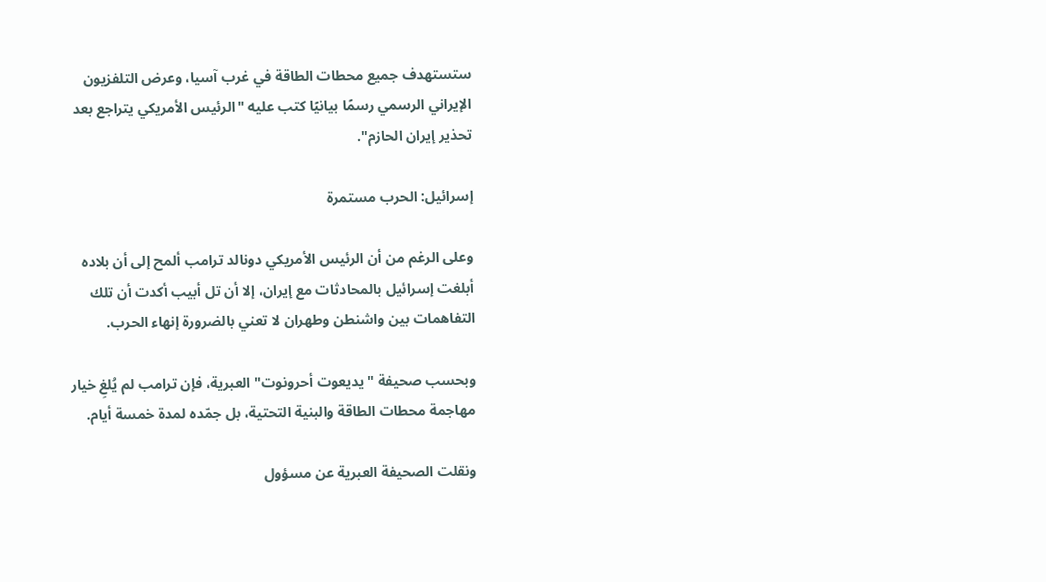ستستهدف جميع محطات الطاقة في غرب آسيا، وعرض التلفزيون الإيراني الرسمي رسمًا بيانيًا كتب عليه "الرئيس الأمريكي يتراجع بعد تحذير إيران الحازم".

إسرائيل: الحرب مستمرة

وعلى الرغم من أن الرئيس الأمريكي دونالد ترامب ألمح إلى أن بلاده أبلغت إسرائيل بالمحادثات مع إيران، إلا أن تل أبيب أكدت أن تلك التفاهمات بين واشنطن وطهران لا تعني بالضرورة إنهاء الحرب.

وبحسب صحيفة "يديعوت أحرونوت" العبرية، فإن ترامب لم يُلغِ خيار مهاجمة محطات الطاقة والبنية التحتية، بل جمّده لمدة خمسة أيام.

ونقلت الصحيفة العبرية عن مسؤول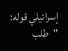إسرائيلي قوله: "طلب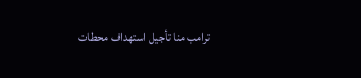ترامب منا تأجيل استهداف محطات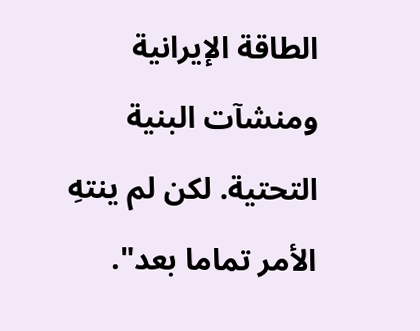الطاقة الإيرانية ومنشآت البنية التحتية. لكن لم ينتهِ الأمر تماما بعد".